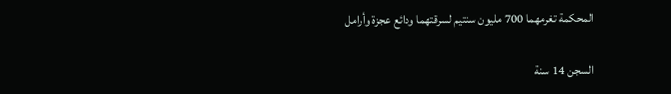المحكمة تغرمهما 700 مليون سنتيم لسرقتهما ودائع عجزة وأرامل

السجن 14 سنة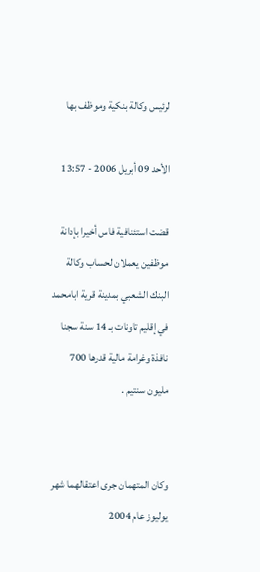لرئيس وكالة بنكية وموظف بها

الأحد 09 أبريل 2006 - 13:57

قضت استئنافية فاس أخيرا بإدانة موظفين يعملان لحساب وكالة البنك الشعبي بمدينة قرية ابامحمد في إقليم تاونات بـ 14 سنة سجنا نافذة وغرامة مالية قدرها 700 مليون سنتيم .


وكان المتهمان جرى اعتقالهما شهر يوليوز عام 2004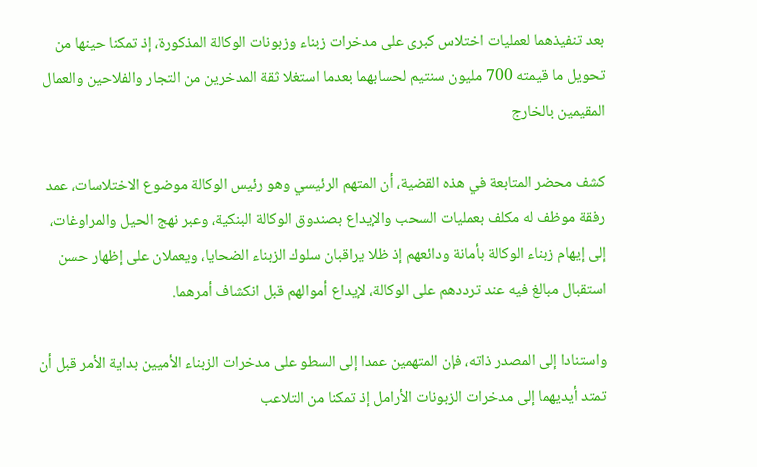بعد تنفيذهما لعمليات اختلاس كبرى على مدخرات زبناء وزبونات الوكالة المذكورة، إذ تمكنا حينها من تحويل ما قيمته 700 مليون سنتيم لحسابهما بعدما استغلا ثقة المدخرين من التجار والفلاحين والعمال المقيمين بالخارج

كشف محضر المتابعة في هذه القضية، أن المتهم الرئيسي وهو رئيس الوكالة موضوع الاختلاسات، عمد رفقة موظف له مكلف بعمليات السحب والإيداع بصندوق الوكالة البنكية، وعبر نهج الحيل والمراوغات، إلى إيهام زبناء الوكالة بأمانة ودائعهم إذ ظلا يراقبان سلوك الزبناء الضحايا، ويعملان على إظهار حسن استقبال مبالغ فيه عند ترددهم على الوكالة، لإيداع أموالهم قبل انكشاف أمرهما.

واستنادا إلى المصدر ذاته، فإن المتهمين عمدا إلى السطو على مدخرات الزبناء الأميين بداية الأمر قبل أن تمتد أيديهما إلى مدخرات الزبونات الأرامل إذ تمكنا من التلاعب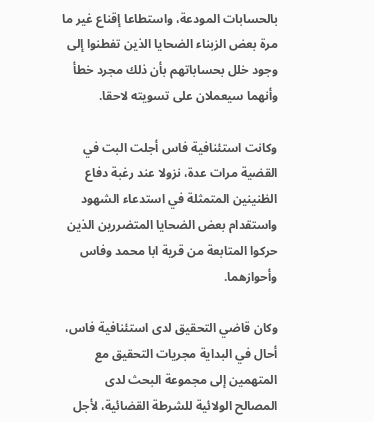بالحسابات المودعة، واستطاعا إقناع غير ما مرة بعض الزبناء الضحايا الذين تفطنوا إلى وجود خلل بحساباتهم بأن ذلك مجرد خطأ وأنهما سيعملان على تسويته لاحقا.

وكانت استئنافية فاس أجلت البت في القضية مرات عدة، نزولا عند رغبة دفاع الظنينين المتمثلة في استدعاء الشهود واستقدام بعض الضحايا المتضررين الذين حركوا المتابعة من قرية ابا محمد وفاس وأحوازهما.

وكان قاضي التحقيق لدى استئنافية فاس، أحال في البداية مجريات التحقيق مع المتهمين إلى مجموعة البحث لدى المصالح الولائية للشرطة القضائية، لأجل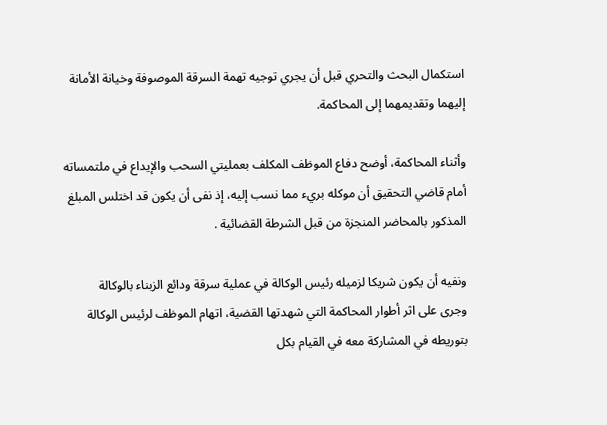استكمال البحث والتحري قبل أن يجري توجيه تهمة السرقة الموصوفة وخيانة الأمانة إليهما وتقديمهما إلى المحاكمة.

وأثناء المحاكمة، أوضح دفاع الموظف المكلف بعمليتي السحب والإيداع في ملتمساته أمام قاضي التحقيق أن موكله بريء مما نسب إليه، إذ نفى أن يكون قد اختلس المبلغ المذكور بالمحاضر المنجزة من قبل الشرطة القضائية .

ونفيه أن يكون شريكا لزميله رئيس الوكالة في عملية سرقة ودائع الزبناء بالوكالة
وجرى على اثر أطوار المحاكمة التي شهدتها القضية، اتهام الموظف لرئيس الوكالة بتوريطه في المشاركة معه في القيام بكل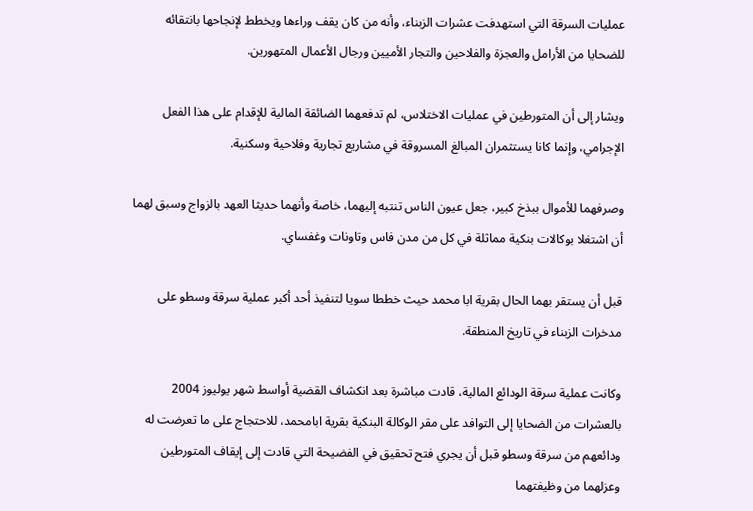عمليات السرقة التي استهدفت عشرات الزبناء، وأنه من كان يقف وراءها ويخطط لإنجاحها بانتقائه للضحايا من الأرامل والعجزة والفلاحين والتجار الأميين ورجال الأعمال المتهورين.

ويشار إلى أن المتورطين في عمليات الاختلاس، لم تدفعهما الضائقة المالية للإقدام على هذا الفعل الإجرامي، وإنما كانا يستثمران المبالغ المسروقة في مشاريع تجارية وفلاحية وسكنية.

وصرفهما للأموال ببذخ كبير، جعل عيون الناس تنتبه إليهما، خاصة وأنهما حديثا العهد بالزواج وسبق لهما أن اشتغلا بوكالات بنكية مماثلة في كل من مدن فاس وتاونات وغفساي.

قبل أن يستقر بهما الحال بقرية ابا محمد حيث خططا سويا لتنفيذ أحد أكبر عملية سرقة وسطو على مدخرات الزبناء في تاريخ المنطقة.

وكانت عملية سرقة الودائع المالية، قادت مباشرة بعد انكشاف القضية أواسط شهر يوليوز 2004 بالعشرات من الضحايا إلى التوافد على مقر الوكالة البنكية بقرية ابامحمد، للاحتجاج على ما تعرضت له ودائعهم من سرقة وسطو قبل أن يجري فتح تحقيق في الفضيحة التي قادت إلى إيقاف المتورطين وعزلهما من وظيفتهما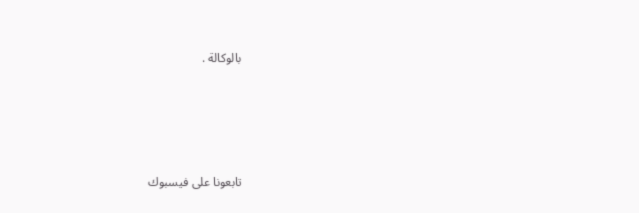بالوكالة .




تابعونا على فيسبوك